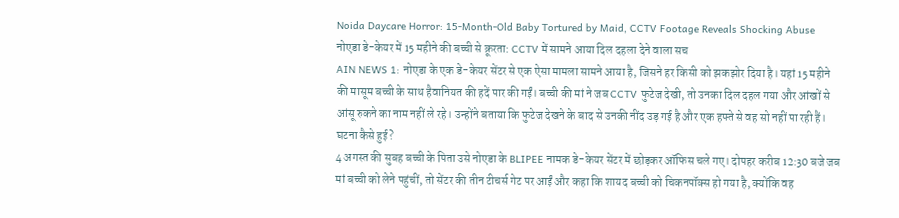Noida Daycare Horror: 15-Month-Old Baby Tortured by Maid, CCTV Footage Reveals Shocking Abuse
नोएडा डे-केयर में 15 महीने की बच्ची से क्रूरता: CCTV में सामने आया दिल दहला देने वाला सच
AIN NEWS 1: नोएडा के एक डे-केयर सेंटर से एक ऐसा मामला सामने आया है, जिसने हर किसी को झकझोर दिया है। यहां 15 महीने की मासूम बच्ची के साथ हैवानियत की हदें पार की गईं। बच्ची की मां ने जब CCTV फुटेज देखी, तो उनका दिल दहल गया और आंखों से आंसू रुकने का नाम नहीं ले रहे। उन्होंने बताया कि फुटेज देखने के बाद से उनकी नींद उड़ गई है और एक हफ्ते से वह सो नहीं पा रही हैं।
घटना कैसे हुई?
4 अगस्त की सुबह बच्ची के पिता उसे नोएडा के BLIPEE नामक डे-केयर सेंटर में छोड़कर ऑफिस चले गए। दोपहर करीब 12:30 बजे जब मां बच्ची को लेने पहुंचीं, तो सेंटर की तीन टीचर्स गेट पर आईं और कहा कि शायद बच्ची को चिकनपॉक्स हो गया है, क्योंकि वह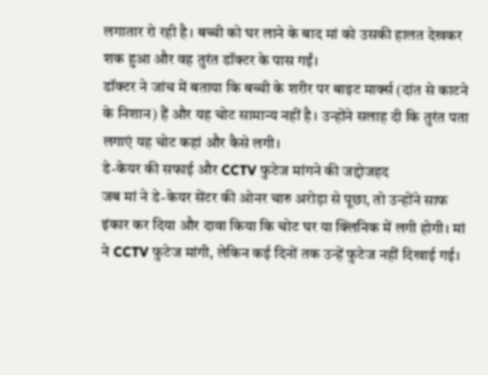लगातार रो रही है। बच्ची को घर लाने के बाद मां को उसकी हालत देखकर शक हुआ और वह तुरंत डॉक्टर के पास गईं।
डॉक्टर ने जांच में बताया कि बच्ची के शरीर पर बाइट मार्क्स (दांत से काटने के निशान) हैं और यह चोट सामान्य नहीं है। उन्होंने सलाह दी कि तुरंत पता लगाएं यह चोट कहां और कैसे लगी।
डे-केयर की सफाई और CCTV फुटेज मांगने की जद्दोजहद
जब मां ने डे-केयर सेंटर की ओनर चारु अरोड़ा से पूछा, तो उन्होंने साफ इंकार कर दिया और दावा किया कि चोट घर या क्लिनिक में लगी होगी। मां ने CCTV फुटेज मांगी, लेकिन कई दिनों तक उन्हें फुटेज नहीं दिखाई गई।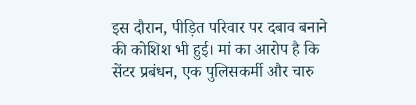इस दौरान, पीड़ित परिवार पर दबाव बनाने की कोशिश भी हुई। मां का आरोप है कि सेंटर प्रबंधन, एक पुलिसकर्मी और चारु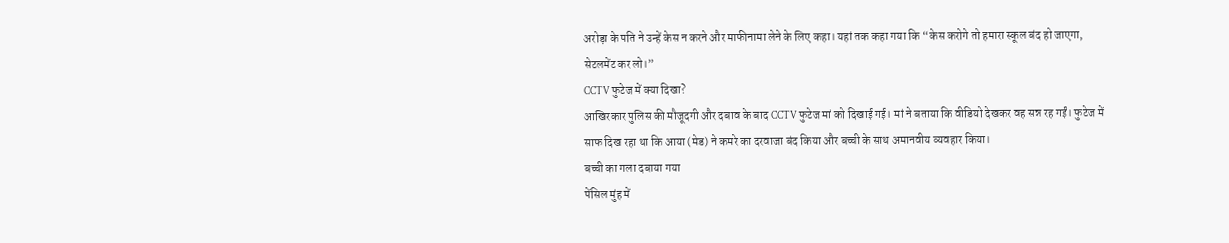अरोड़ा के पति ने उन्हें केस न करने और माफीनामा लेने के लिए कहा। यहां तक कहा गया कि “केस करोगे तो हमारा स्कूल बंद हो जाएगा, सेटलमेंट कर लो।”
CCTV फुटेज में क्या दिखा?
आखिरकार पुलिस की मौजूदगी और दबाव के बाद CCTV फुटेज मां को दिखाई गई। मां ने बताया कि वीडियो देखकर वह सन्न रह गईं। फुटेज में साफ दिख रहा था कि आया (मेड) ने कमरे का दरवाजा बंद किया और बच्ची के साथ अमानवीय व्यवहार किया।
बच्ची का गला दबाया गया
पेंसिल मुंह में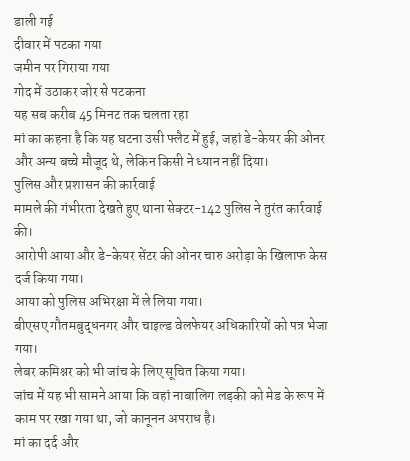डाली गई
दीवार में पटका गया
जमीन पर गिराया गया
गोद में उठाकर जोर से पटकना
यह सब करीब 45 मिनट तक चलता रहा
मां का कहना है कि यह घटना उसी फ्लैट में हुई, जहां डे-केयर की ओनर और अन्य बच्चे मौजूद थे, लेकिन किसी ने ध्यान नहीं दिया।
पुलिस और प्रशासन की कार्रवाई
मामले की गंभीरता देखते हुए थाना सेक्टर-142 पुलिस ने तुरंत कार्रवाई की।
आरोपी आया और डे-केयर सेंटर की ओनर चारु अरोड़ा के खिलाफ केस दर्ज किया गया।
आया को पुलिस अभिरक्षा में ले लिया गया।
बीएसए गौतमबुद्धनगर और चाइल्ड वेलफेयर अधिकारियों को पत्र भेजा गया।
लेबर कमिश्नर को भी जांच के लिए सूचित किया गया।
जांच में यह भी सामने आया कि वहां नाबालिग लड़की को मेड के रूप में काम पर रखा गया था, जो कानूनन अपराध है।
मां का दर्द और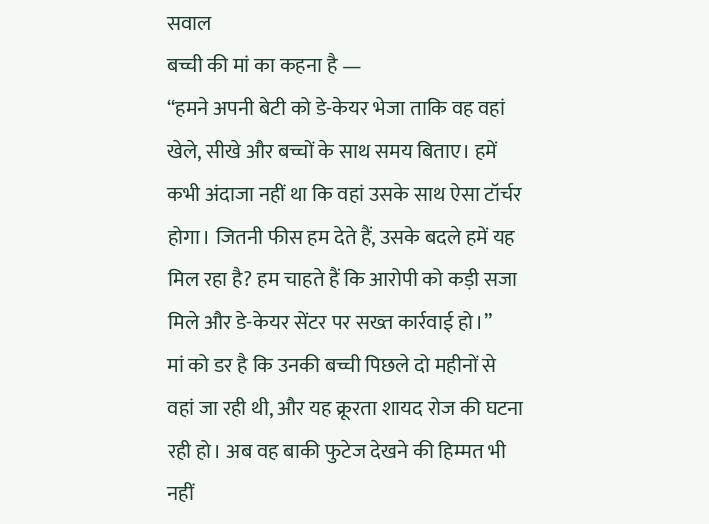सवाल
बच्ची की मां का कहना है —
“हमने अपनी बेटी को डे-केयर भेजा ताकि वह वहां खेले, सीखे और बच्चों के साथ समय बिताए। हमें कभी अंदाजा नहीं था कि वहां उसके साथ ऐसा टॉर्चर होगा। जितनी फीस हम देते हैं, उसके बदले हमें यह मिल रहा है? हम चाहते हैं कि आरोपी को कड़ी सजा मिले और डे-केयर सेंटर पर सख्त कार्रवाई हो।”
मां को डर है कि उनकी बच्ची पिछले दो महीनों से वहां जा रही थी, और यह क्रूरता शायद रोज की घटना रही हो। अब वह बाकी फुटेज देखने की हिम्मत भी नहीं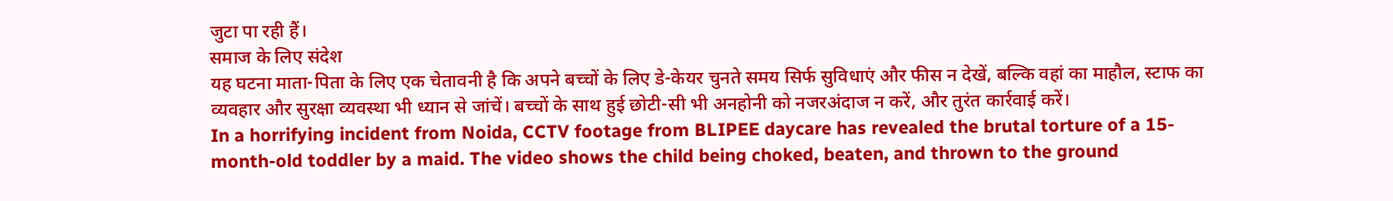जुटा पा रही हैं।
समाज के लिए संदेश
यह घटना माता-पिता के लिए एक चेतावनी है कि अपने बच्चों के लिए डे-केयर चुनते समय सिर्फ सुविधाएं और फीस न देखें, बल्कि वहां का माहौल, स्टाफ का व्यवहार और सुरक्षा व्यवस्था भी ध्यान से जांचें। बच्चों के साथ हुई छोटी-सी भी अनहोनी को नजरअंदाज न करें, और तुरंत कार्रवाई करें।
In a horrifying incident from Noida, CCTV footage from BLIPEE daycare has revealed the brutal torture of a 15-month-old toddler by a maid. The video shows the child being choked, beaten, and thrown to the ground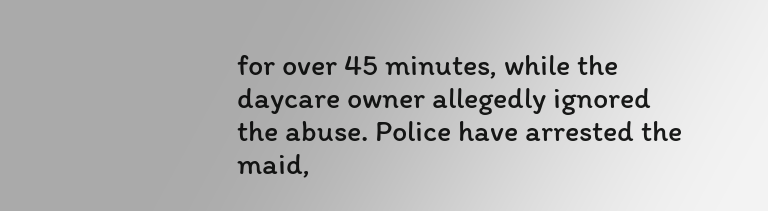for over 45 minutes, while the daycare owner allegedly ignored the abuse. Police have arrested the maid,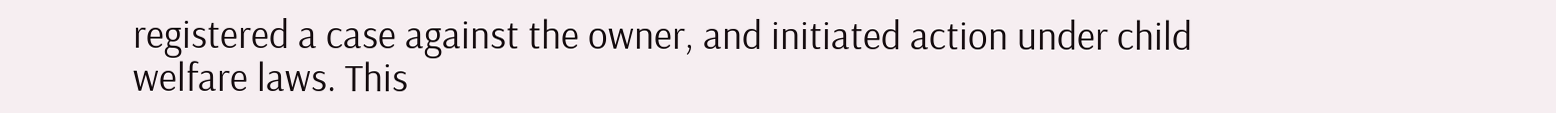registered a case against the owner, and initiated action under child welfare laws. This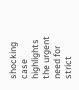shocking case highlights the urgent need for strict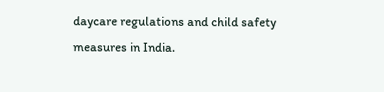daycare regulations and child safety measures in India.